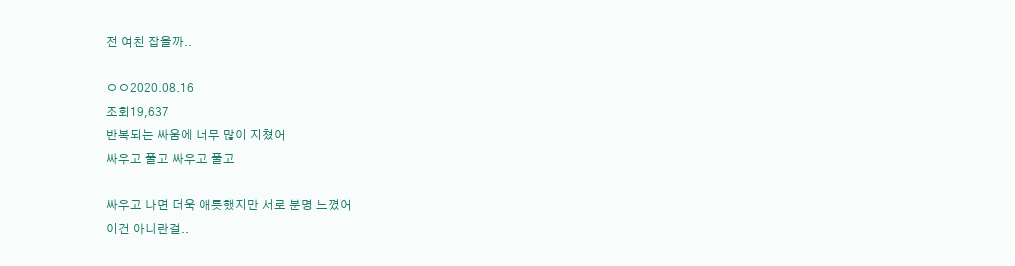전 여친 잡을까..

ㅇㅇ2020.08.16
조회19,637
반복되는 싸움에 너무 많이 지쳤어
싸우고 풀고 싸우고 풀고

싸우고 나면 더욱 애틋했지만 서로 분명 느꼈어
이건 아니란걸..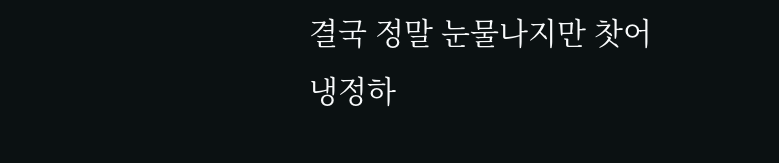결국 정말 눈물나지만 찻어
냉정하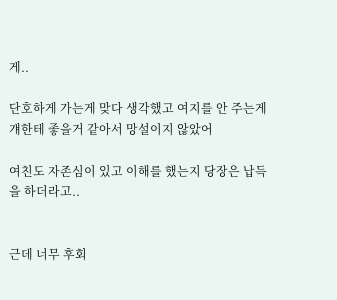게..

단호하게 가는게 맞다 생각했고 여지를 안 주는게
걔한테 좋을거 같아서 망설이지 않았어

여친도 자존심이 있고 이해를 했는지 당장은 납득을 하더라고..


근데 너무 후회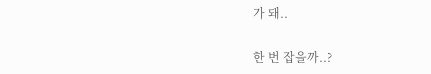가 돼..

한 번 잡을까..?